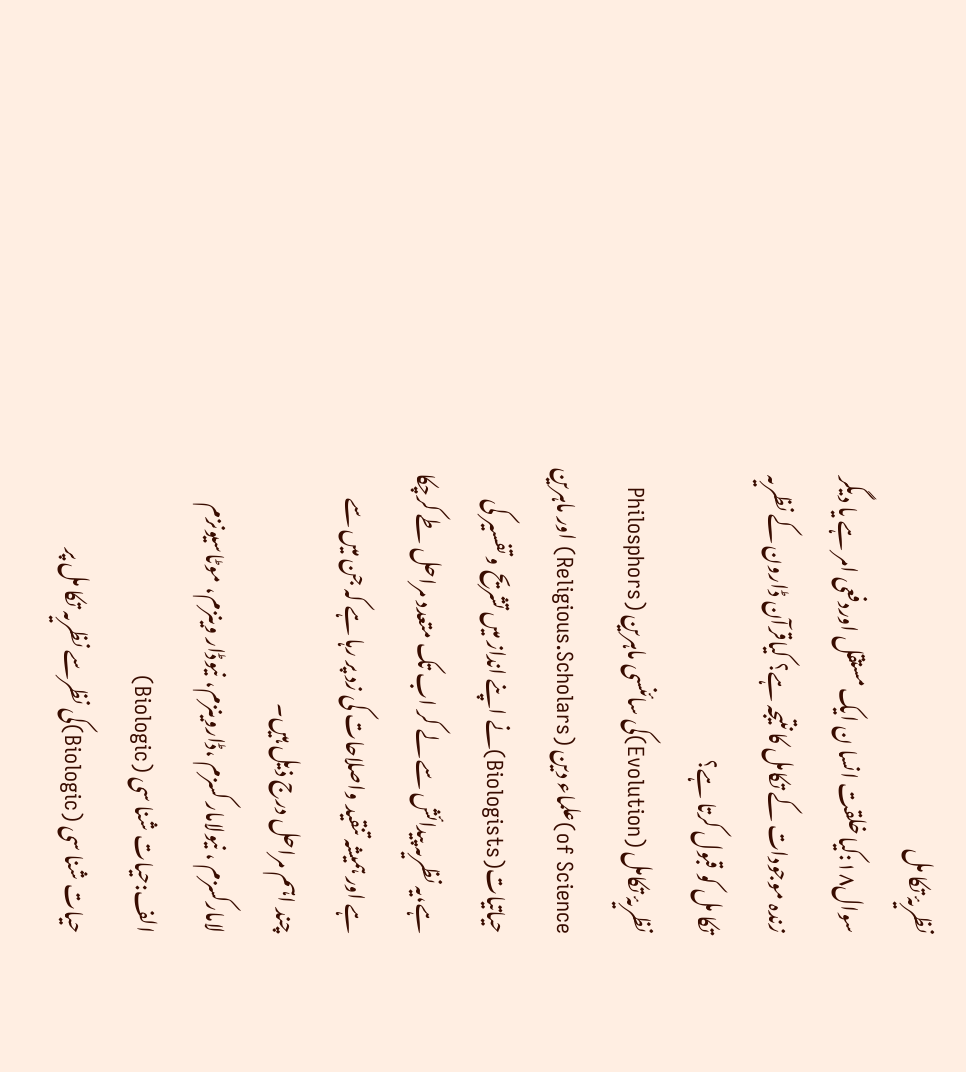نظریۂ تکا مل
سوال۱۸:کیا خلقت انسا ن ایک مستقل اوردفعی امر ہے یا دیگر زندہ موجودات کے تکامل کا نتیجہ ہے؟ کیاقرآن ڈارون کے نظریہ تکا مل کو قبول کرتا ہے؟
نظریۂ تکامل (Evolution)کی سائنسی ماہرین (Philosphors of Science)علماء دین (Religious.Scholars) اور ماہرین حیاتیات(Biologists)نے اپنے انداز میں تشریح و تفسیر کی ہے،یہ نظریہ پیدائش سے لے کر اب تک متعدد مراحل طے کرچکا ہے اور ہمیشہ تنقید واصلاحات کی زد پر رہا ہے کہ جن میں سے چند اہم مراحل درج ذیل ہیں۔
لامارکسزم ، نیولامار کسزم ،ڈاروینزم، نیوڈار وینزم، موٹاسیونزم
الف:حیات شنا سی (Biologic)
حیات شنا سی (Biologic)کی نظرسے نظریہ تکا مل پر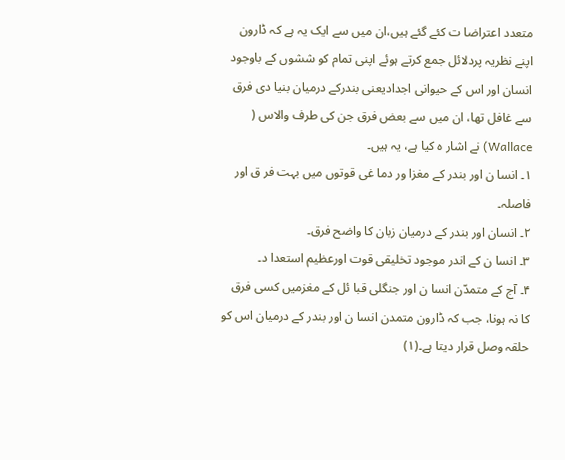متعدد اعتراضا ت کئے گئے ہیں،ان میں سے ایک یہ ہے کہ ڈارون اپنے نظریہ پردلائل جمع کرتے ہوئے اپنی تمام کو ششوں کے باوجود انسان اور اس کے حیوانی اجدادیعنی بندرکے درمیان بنیا دی فرق سے غافل تھا، ان میں سے بعض فرق جن کی طرف والاس ( Wallace) نے اشار ہ کیا ہے، یہ ہیں۔
۱۔ انسا ن اور بندر کے مغزا ور دما غی قوتوں میں بہت فر ق اور فاصلہ۔
۲۔ انسان اور بندر کے درمیان زبان کا واضح فرق۔
۳۔ انسا ن کے اندر موجود تخلیقی قوت اورعظیم استعدا د۔
۴۔ آج کے متمدّن انسا ن اور جنگلی قبا ئل کے مغزمیں کسی فرق کا نہ ہونا، جب کہ ڈارون متمدن انسا ن اور بندر کے درمیان اس کو حلقہ وصل قرار دیتا ہے۔(۱)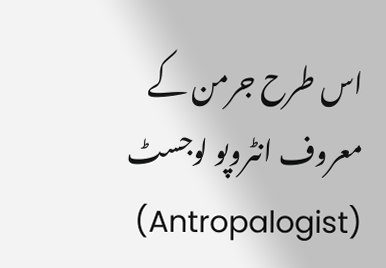اس طرح جرمن کے معروف انٹروپو لوجسٹ (Antropalogist)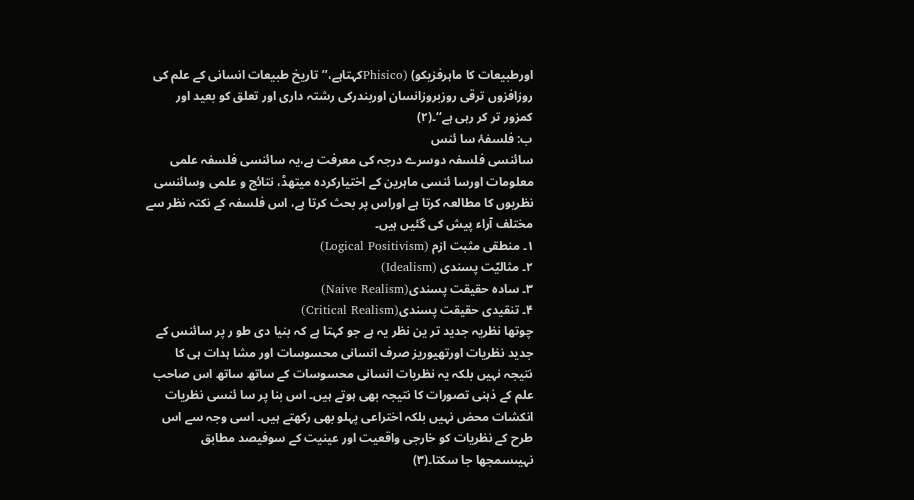اورطبیعات کا ماہرفزیکو) (Phisicoکہتاہے،’’تاریخ طبیعات انسانی کے علم کی روزافزوں ترقی روزبروزانسان اوربندرکی رشتہ داری اور تعلق کو بعید اور کمزور تر کر رہی ہے‘‘۔(۲)
ب: فلسفۂ سا ئنس
سائنسی فلسفہ دوسرے درجہ کی معرفت ہے،یہ سائنسی فلسفہ علمی معلومات اورسا ئنسی ماہرین کے اختیارکردہ میتھڈ، نتائج و علمی وسائنسی نظریوں کا مطالعہ کرتا ہے اوراس پر بحث کرتا ہے، اس فلسفہ کے نکتہ نظر سے مختلف آراء پیش کی گئیں ہیں۔
۱۔ منطقی مثبت ازم (Logical Positivism)
۲۔ مثالیّت پسندی (Idealism)
۳۔ سادہ حقیقت پسندی(Naive Realism)
۴۔ تنقیدی حقیقت پسندی(Critical Realism)
چوتھا نظریہ جدید تر ین نظر یہ ہے جو کہتا ہے کہ بنیا دی طو ر پر سائنس کے جدید نظریات اورتھیوریز صرف انسانی محسوسات اور مشا ہدات ہی کا نتیجہ نہیں بلکہ یہ نظریات انسانی محسوسات کے ساتھ ساتھ اس صاحب علم کے ذہنی تصورات کا نتیجہ بھی ہوتے ہیں۔ اس بنا پر سا ئنسی نظریات انکشات محض نہیں بلکہ اختراعی پہلو بھی رکھتے ہیں۔ اسی وجہ سے اس طرح کے نظریات کو خارجی واقعیت اور عینیت کے سوفیصد مطابق نہیںسمجھا جا سکتا۔(۳)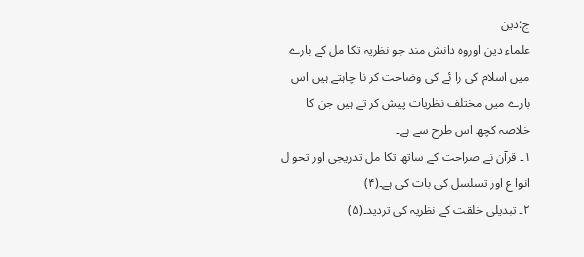ج:دین
علماء دین اوروہ دانش مند جو نظریہ تکا مل کے بارے میں اسلام کی را ئے کی وضاحت کر نا چاہتے ہیں اس بارے میں مختلف نظریات پیش کر تے ہیں جن کا خلاصہ کچھ اس طرح سے ہے۔
۱۔ قرآن نے صراحت کے ساتھ تکا مل تدریجی اور تحو ل انوا ع اور تسلسل کی بات کی ہے۔(۴)
۲۔ تبدیلی خلقت کے نظریہ کی تردید۔(۵)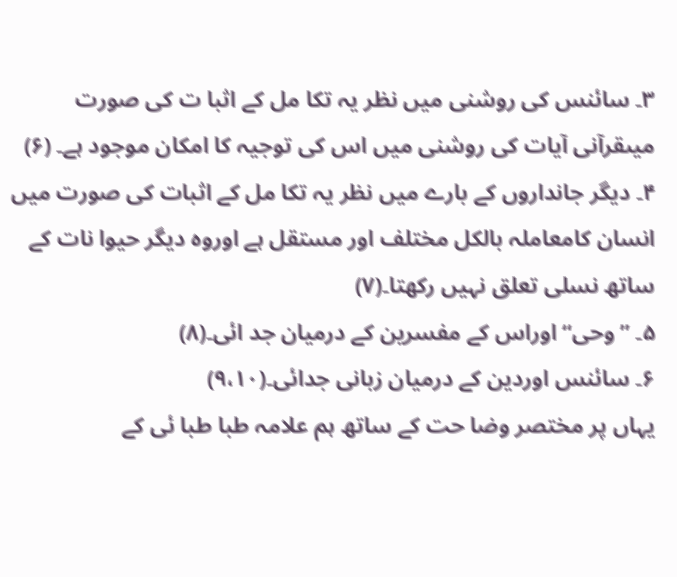۳۔ سائنس کی روشنی میں نظر یہ تکا مل کے اثبا ت کی صورت میںقرآنی آیات کی روشنی میں اس کی توجیہ کا امکان موجود ہے۔ (۶)
۴۔ دیگر جانداروں کے بارے میں نظر یہ تکا مل کے اثبات کی صورت میں انسان کامعاملہ بالکل مختلف اور مستقل ہے اوروہ دیگر حیوا نات کے ساتھ نسلی تعلق نہیں رکھتا۔(۷)
۵۔ ’’وحی‘‘ اوراس کے مفسرین کے درمیان جد ائی۔(۸)
۶۔ سائنس اوردین کے درمیان زبانی جدائی۔(۹،۱۰)
یہاں پر مختصر وضا حت کے ساتھ ہم علامہ طبا طبا ئی کے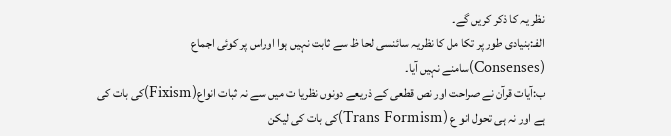نظر یہ کا ذکر کریں گے۔
الفـ:بنیادی طور پر تکا مل کا نظریہ سائنسی لحا ظ سے ثابت نہیں ہوا اوراس پر کوئی اجماع (Consenses)سامنے نہیں آیا۔
ب:آیات قرآن نے صراحت اور نص قطعی کے ذریعے دونوں نظریا ت میں سے نہ ثبات انواع(Fixism)کی بات کی ہے اور نہ ہی تحول انو ع (Trans Formism)کی بات کی لیکن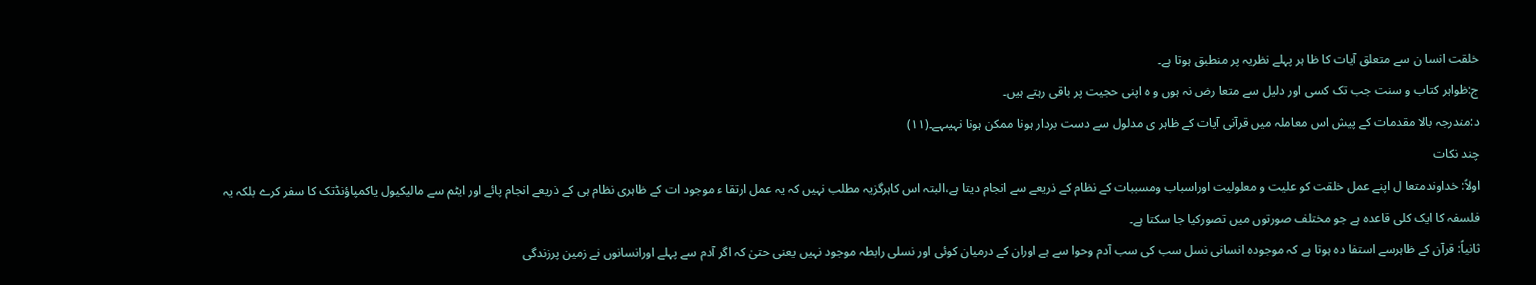خلقت انسا ن سے متعلق آیات کا ظا ہر پہلے نظریہ پر منطبق ہوتا ہے۔
ج:ظواہر کتاب و سنت جب تک کسی اور دلیل سے متعا رض نہ ہوں و ہ اپنی حجیت پر باقی رہتے ہیں۔
د:مندرجہ بالا مقدمات کے پیش اس معاملہ میں قرآنی آیات کے ظاہر ی مدلول سے دست بردار ہونا ممکن ہونا نہیںہے۔(۱۱)
چند نکات
اولاً: خداوندمتعا ل اپنے عمل خلقت کو علیت و معلولیت اوراسباب ومسببات کے نظام کے ذریعے سے انجام دیتا ہے،البتہ اس کاہرگزیہ مطلب نہیں کہ یہ عمل ارتقا ء موجود ات کے ظاہری نظام ہی کے ذریعے انجام پائے اور ایٹم سے مالیکیول یاکمپاؤنڈتک کا سفر کرے بلکہ یہ فلسفہ کا ایک کلی قاعدہ ہے جو مختلف صورتوں میں تصورکیا جا سکتا ہے۔
ثانیاً: قرآن کے ظاہرسے استفا دہ ہوتا ہے کہ موجودہ انسانی نسل سب کی سب آدم وحوا سے ہے اوران کے درمیان کوئی اور نسلی رابطہ موجود نہیں یعنی حتیٰ کہ اگر آدم سے پہلے اورانسانوں نے زمین پرزندگی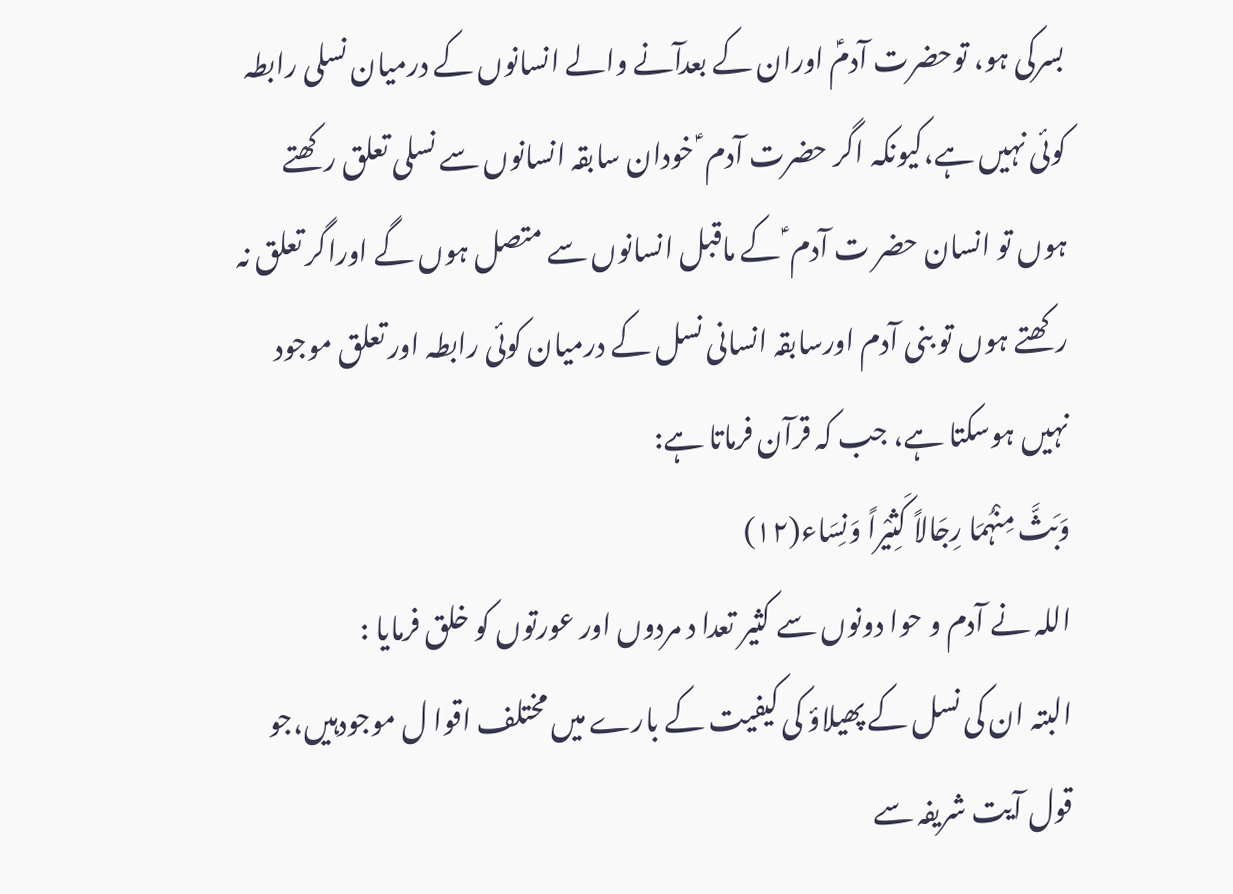بسرکی ہو، توحضرت آدمؑ اوران کے بعدآنے والے انسانوں کے درمیان نسلی رابطہ کوئی نہیں ہے،کیونکہ اگر حضرت آدم ؑ خودان سابقہ انسانوں سے نسلی تعلق رکھتے ہوں تو انسان حضر ت آدم ؑ کے ماقبل انسانوں سے متصل ہوں گے اوراگر تعلق نہ رکھتے ہوں تو بنی آدم اورسابقہ انسانی نسل کے درمیان کوئی رابطہ اور تعلق موجود نہیں ہوسکتا ہے، جب کہ قرآن فرماتا ہے:
وَبَثَّ مِنْہُمَا رِجَالاً کَثِیْراً وَنِسَاء(۱۲)
اللہ نے آدم و حوا دونوں سے کثیر تعدا د مردوں اور عورتوں کو خلق فرمایا :
البتہ ان کی نسل کے پھیلاؤ کی کیفیت کے بارے میں مختلف اقوا ل موجودہیں،جو قول آیت شریفہ سے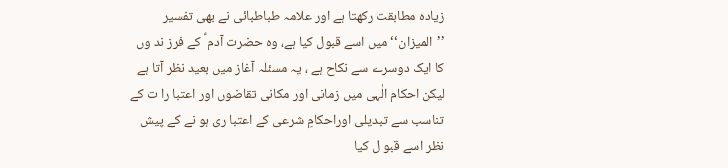زیادہ مطابقت رکھتا ہے اور علامہ طباطبائی نے بھی تفسیر ’’المیزان‘‘میں اسے قبول کیا ہے، وہ حضرت آدم ؑ کے فرز ند وں کا ایک دوسرے سے نکاح ہے ، یہ مسئلہ آغاز میں بعید نظر آتا ہے لیکن احکام الٰہی میں زمانی اور مکانی تقاضوں اور اعتبا را ت کے تناسب سے تبدیلی اوراحکامِ شرعی کے اعتبا ری ہو نے کے پیش نظر اسے قبو ل کیا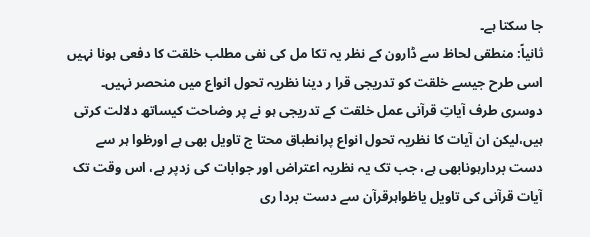جا سکتا ہے۔
ثانیاً: منطقی لحاظ سے ڈارون کے نظر یہ تکا مل کی نفی مطلب خلقت کا دفعی ہونا نہیں اسی طرح جیسے خلقت کو تدریجی قرا ر دینا نظریہ تحول انواع میں منحصر نہیں۔
دوسری طرف آیاتِ قرآنی عمل خلقت کے تدریجی ہو نے پر وضاحت کیساتھ دلالت کرتی ہیں،لیکن ان آیات کا نظریہ تحول انواع پرانطباق محتا ج تاویل بھی ہے اورظوا ہر سے دست بردارہونابھی ہے، جب تک یہ نظریہ اعتراض اور جوابات کی زدپر ہے، اس وقت تک آیات قرآنی کی تاویل یاظواہرقرآن سے دست بردا ری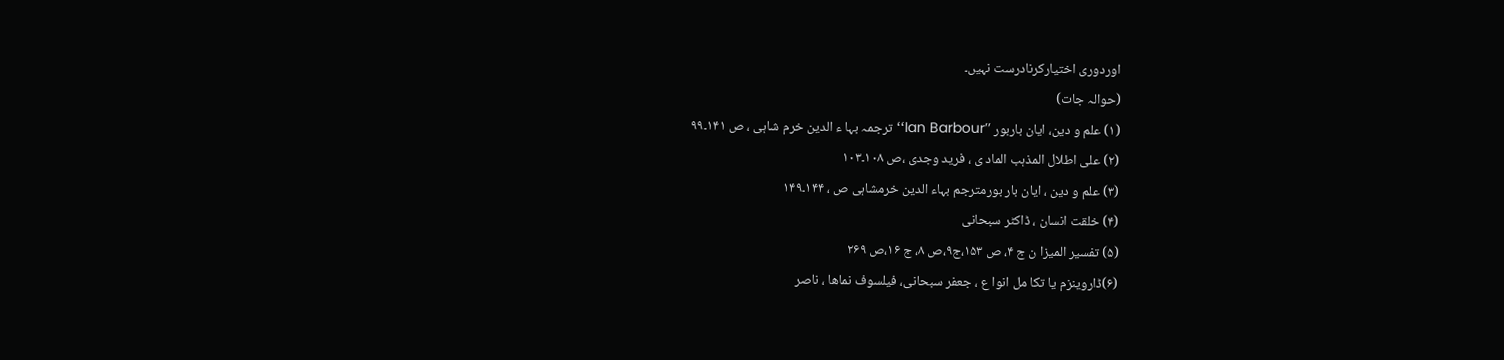اوردوری اختیارکرنادرست نہیں۔
(حوالہ جات)
(۱) علم و دین، ایان باربور ’’Ian Barbour‘‘ترجمہ بہا ء الدین خرم شاہی ، ص ۱۴۱۔۹۹
(۲) علی اطلال المذہب الماد ی ، فرید وجدی ،ص ۱۰۸۔۱۰۳
(۳) علم و دین ، ایان بار بورمترجم بہاء الدین خرمشاہی ص ، ۱۴۴۔۱۴۹
(۴) خلقت انسان ، ڈاکٹر سبحانی
(۵) تفسیر المیزا ن ج ۴، ص ۱۵۳،ج۹،ص ۸، ج ۱۶،ص ۲۶۹
(۶)ڈاروینزم یا تکا مل انوا ع ، جعفر سبحانی، فیلسوف نماھا ، ناصر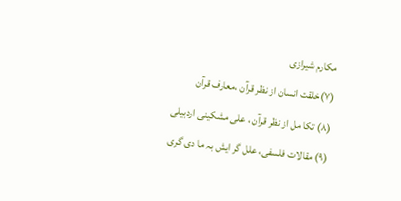مکارم شیرازی
(۷)خلقت انسان از نظر قرآن ،معارف قرآن
(۸) تکا مل از نظر قرآن ، علی مشکینی اردبیلی
(۹) مقالات فلسفی، علل گر ایش بہ ما دی گری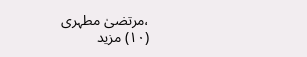،مرتضیٰ مطہری
(۱۰) مزید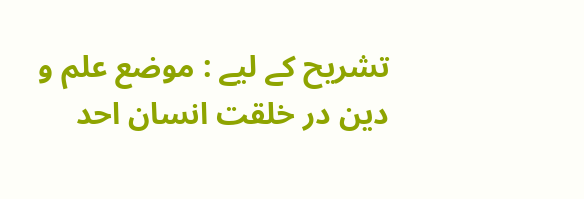تشریح کے لیے : موضع علم و دین در خلقت انسان احد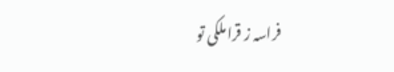فراسہ ز قراملکی تو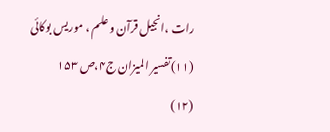رات ،انجیل قرآن و علم ، موریس بوکائی
(۱۱)تفسیر المیزان ج۴،ص ۱۵۳
(۱۲)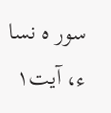سور ہ نسا ء، آیت۱